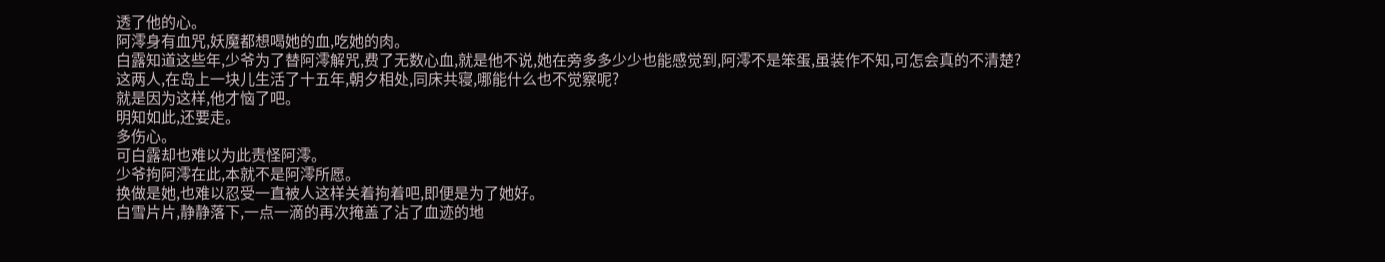透了他的心。
阿澪身有血咒,妖魔都想喝她的血,吃她的肉。
白露知道这些年,少爷为了替阿澪解咒,费了无数心血,就是他不说,她在旁多多少少也能感觉到,阿澪不是笨蛋,虽装作不知,可怎会真的不清楚?
这两人,在岛上一块儿生活了十五年,朝夕相处,同床共寝,哪能什么也不觉察呢?
就是因为这样,他才恼了吧。
明知如此,还要走。
多伤心。
可白露却也难以为此责怪阿澪。
少爷拘阿澪在此,本就不是阿澪所愿。
换做是她,也难以忍受一直被人这样关着拘着吧,即便是为了她好。
白雪片片,静静落下,一点一滴的再次掩盖了沾了血迹的地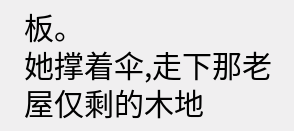板。
她撑着伞,走下那老屋仅剩的木地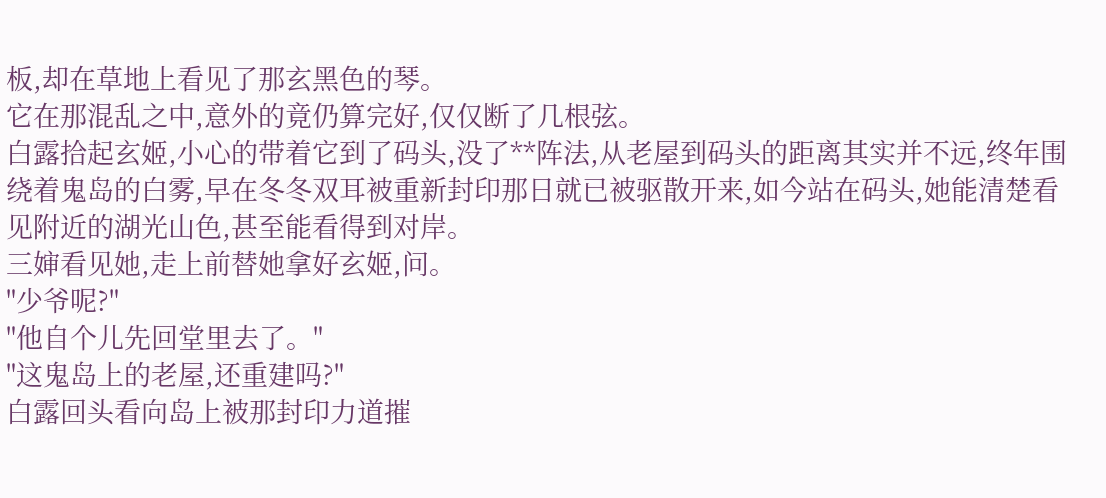板,却在草地上看见了那玄黑色的琴。
它在那混乱之中,意外的竟仍算完好,仅仅断了几根弦。
白露拾起玄姬,小心的带着它到了码头,没了**阵法,从老屋到码头的距离其实并不远,终年围绕着鬼岛的白雾,早在冬冬双耳被重新封印那日就已被驱散开来,如今站在码头,她能清楚看见附近的湖光山色,甚至能看得到对岸。
三婶看见她,走上前替她拿好玄姬,问。
"少爷呢?"
"他自个儿先回堂里去了。"
"这鬼岛上的老屋,还重建吗?"
白露回头看向岛上被那封印力道摧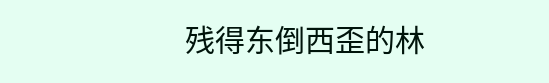残得东倒西歪的林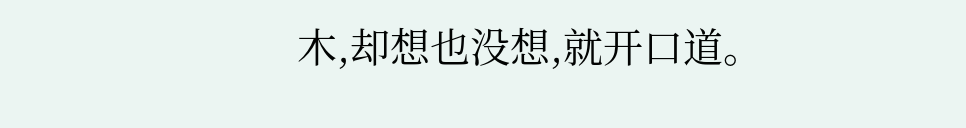木,却想也没想,就开口道。